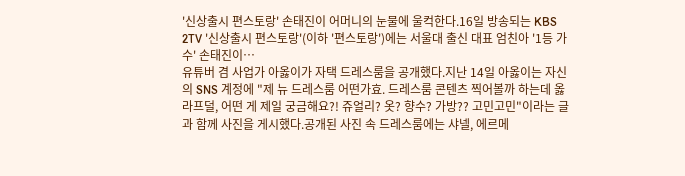'신상출시 편스토랑' 손태진이 어머니의 눈물에 울컥한다.16일 방송되는 KBS 2TV '신상출시 편스토랑'(이하 '편스토랑')에는 서울대 출신 대표 엄친아 '1등 가수' 손태진이…
유튜버 겸 사업가 아옳이가 자택 드레스룸을 공개했다.지난 14일 아옳이는 자신의 SNS 계정에 "제 뉴 드레스룸 어떤가효. 드레스룸 콘텐츠 찍어볼까 하는데 옳라프덜, 어떤 게 제일 궁금해요?! 쥬얼리? 옷? 향수? 가방?? 고민고민"이라는 글과 함께 사진을 게시했다.공개된 사진 속 드레스룸에는 샤넬, 에르메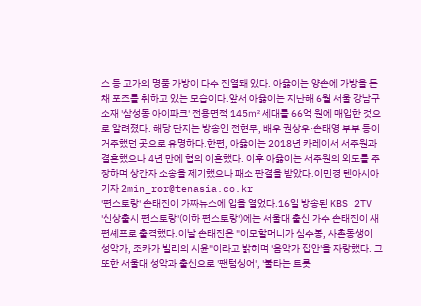스 등 고가의 명품 가방이 다수 진열돼 있다. 아옳이는 양손에 가방을 든 채 포즈를 취하고 있는 모습이다.앞서 아옳이는 지난해 6월 서울 강남구 소재 '삼성동 아이파크' 전용면적 145㎡ 세대를 66억 원에 매입한 것으로 알려졌다. 해당 단지는 방송인 전현무, 배우 권상우·손태영 부부 등이 거주했던 곳으로 유명하다.한편, 아옳이는 2018년 카레이서 서주원과 결혼했으나 4년 만에 협의 이혼했다. 이후 아옳이는 서주원의 외도를 주장하며 상간자 소송을 제기했으나 패소 판결을 받았다.이민경 텐아시아 기자 2min_ror@tenasia.co.kr
'편스토랑' 손태진이 가짜뉴스에 입을 열었다.16일 방송된 KBS 2TV '신상출시 편스토랑'(이하 편스토랑')에는 서울대 출신 가수 손태진이 새 편셰프로 출격했다.이날 손태진은 "이모할머니가 심수봉, 사촌동생이 성악가, 조카가 빌리의 시윤"이라고 밝히며 '음악가 집안'을 자랑했다. 그 또한 서울대 성악과 출신으로 '팬텀싱어', '불타는 트롯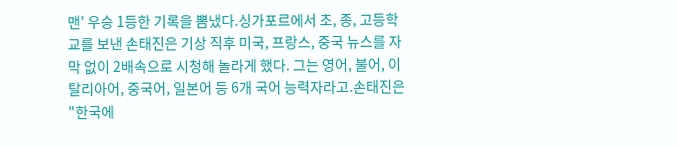맨' 우승 1등한 기록을 뽐냈다.싱가포르에서 초, 종, 고등학교를 보낸 손태진은 기상 직후 미국, 프랑스, 중국 뉴스를 자막 없이 2배속으로 시청해 놀라게 했다. 그는 영어, 불어, 이탈리아어, 중국어, 일본어 등 6개 국어 능력자라고.손태진은 "한국에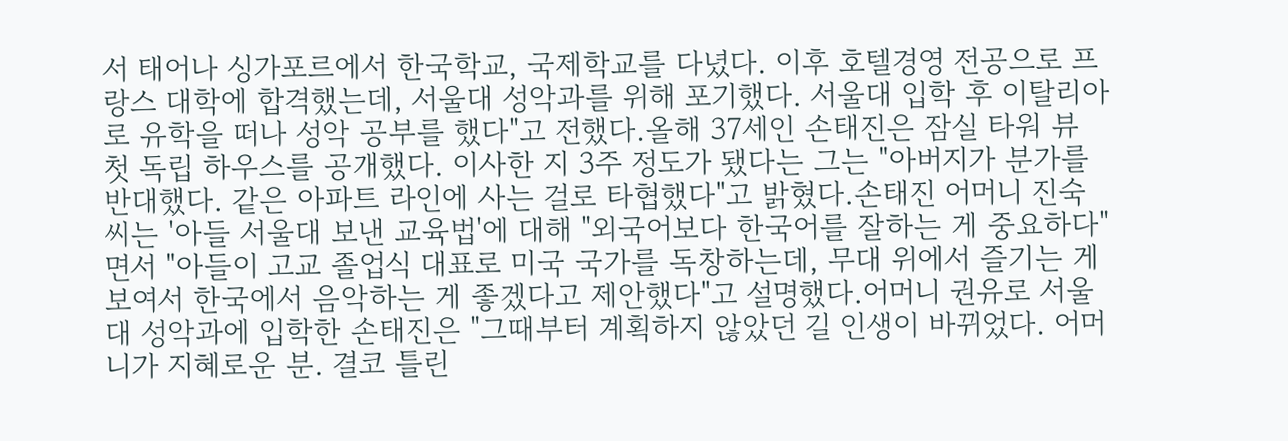서 태어나 싱가포르에서 한국학교, 국제학교를 다녔다. 이후 호텔경영 전공으로 프랑스 대학에 합격했는데, 서울대 성악과를 위해 포기했다. 서울대 입학 후 이탈리아로 유학을 떠나 성악 공부를 했다"고 전했다.올해 37세인 손태진은 잠실 타워 뷰 첫 독립 하우스를 공개했다. 이사한 지 3주 정도가 됐다는 그는 "아버지가 분가를 반대했다. 같은 아파트 라인에 사는 걸로 타협했다"고 밝혔다.손태진 어머니 진숙 씨는 '아들 서울대 보낸 교육법'에 대해 "외국어보다 한국어를 잘하는 게 중요하다"면서 "아들이 고교 졸업식 대표로 미국 국가를 독창하는데, 무대 위에서 즐기는 게 보여서 한국에서 음악하는 게 좋겠다고 제안했다"고 설명했다.어머니 권유로 서울대 성악과에 입학한 손태진은 "그때부터 계획하지 않았던 길 인생이 바뀌었다. 어머니가 지혜로운 분. 결코 틀린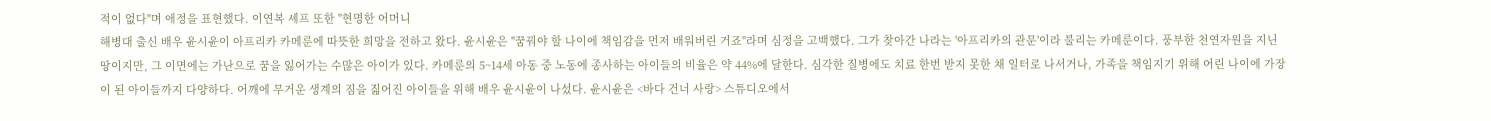적이 없다"며 애정을 표현했다. 이연복 셰프 또한 "현명한 어머니
해병대 출신 배우 윤시윤이 아프리카 카메룬에 따뜻한 희망을 전하고 왔다. 윤시윤은 "꿈꿔야 할 나이에 책임감을 먼저 배워버린 거죠"라며 심정을 고백했다. 그가 찾아간 나라는 '아프리카의 관문'이라 불리는 카메룬이다. 풍부한 천연자원을 지닌 땅이지만, 그 이면에는 가난으로 꿈을 잃어가는 수많은 아이가 있다. 카메룬의 5~14세 아동 중 노동에 종사하는 아이들의 비율은 약 44%에 달한다. 심각한 질병에도 치료 한번 받지 못한 채 일터로 나서거나, 가족을 책임지기 위해 어린 나이에 가장이 된 아이들까지 다양하다. 어깨에 무거운 생계의 짐을 짊어진 아이들을 위해 배우 윤시윤이 나섰다. 윤시윤은 <바다 건너 사랑> 스튜디오에서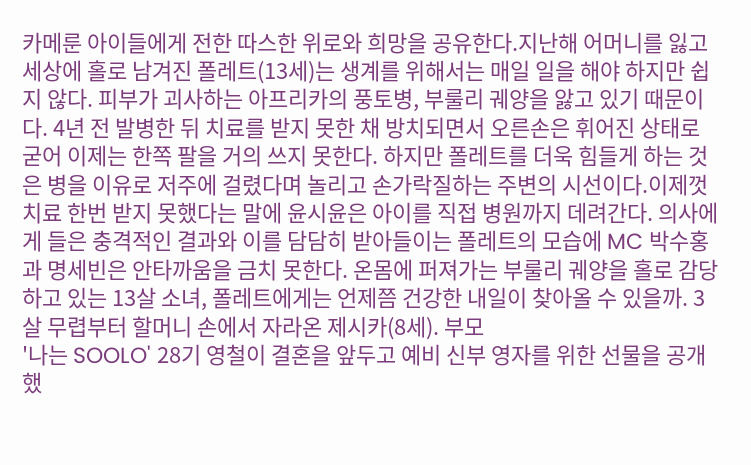카메룬 아이들에게 전한 따스한 위로와 희망을 공유한다.지난해 어머니를 잃고 세상에 홀로 남겨진 폴레트(13세)는 생계를 위해서는 매일 일을 해야 하지만 쉽지 않다. 피부가 괴사하는 아프리카의 풍토병, 부룰리 궤양을 앓고 있기 때문이다. 4년 전 발병한 뒤 치료를 받지 못한 채 방치되면서 오른손은 휘어진 상태로 굳어 이제는 한쪽 팔을 거의 쓰지 못한다. 하지만 폴레트를 더욱 힘들게 하는 것은 병을 이유로 저주에 걸렸다며 놀리고 손가락질하는 주변의 시선이다.이제껏 치료 한번 받지 못했다는 말에 윤시윤은 아이를 직접 병원까지 데려간다. 의사에게 들은 충격적인 결과와 이를 담담히 받아들이는 폴레트의 모습에 MC 박수홍과 명세빈은 안타까움을 금치 못한다. 온몸에 퍼져가는 부룰리 궤양을 홀로 감당하고 있는 13살 소녀, 폴레트에게는 언제쯤 건강한 내일이 찾아올 수 있을까. 3살 무렵부터 할머니 손에서 자라온 제시카(8세). 부모
'나는 SOOLO' 28기 영철이 결혼을 앞두고 예비 신부 영자를 위한 선물을 공개했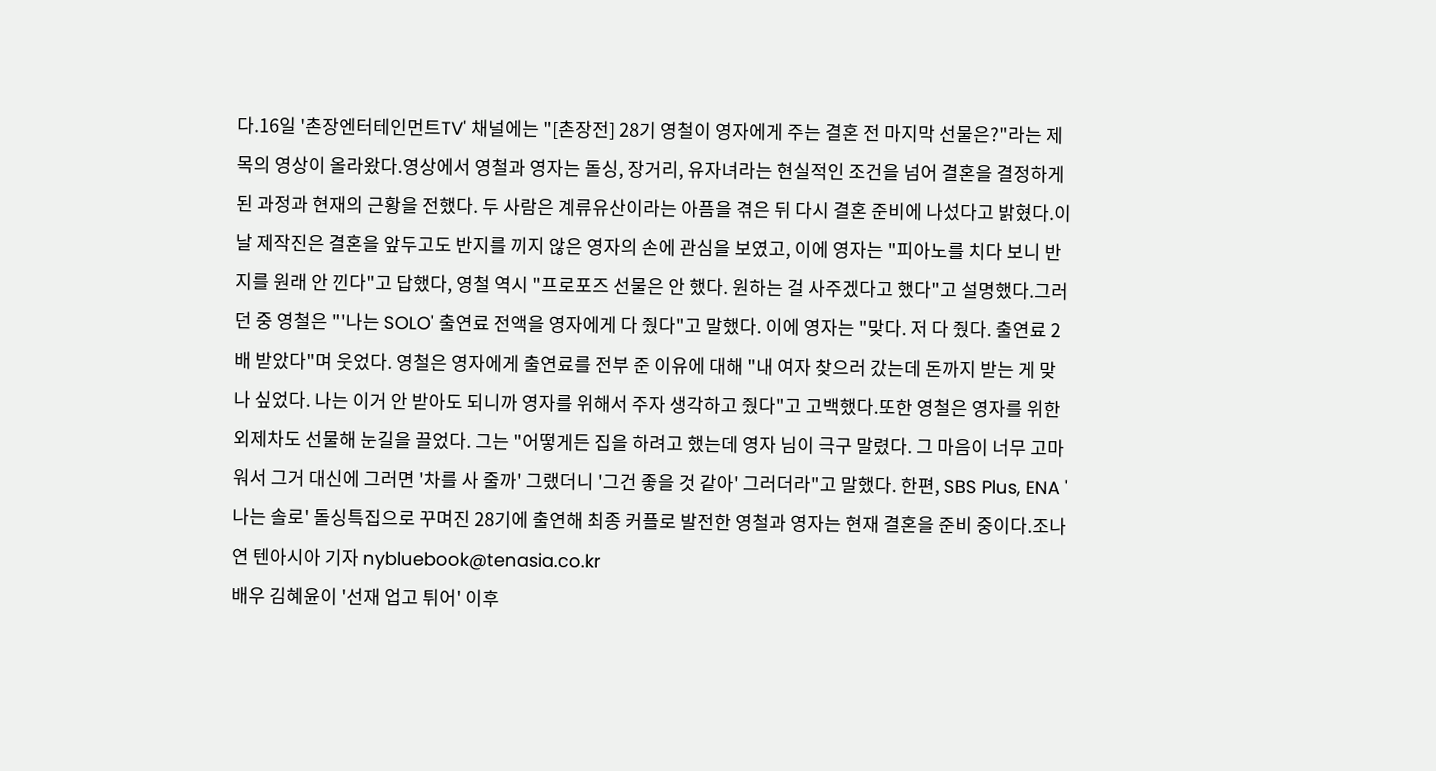다.16일 '촌장엔터테인먼트TV' 채널에는 "[촌장전] 28기 영철이 영자에게 주는 결혼 전 마지막 선물은?"라는 제목의 영상이 올라왔다.영상에서 영철과 영자는 돌싱, 장거리, 유자녀라는 현실적인 조건을 넘어 결혼을 결정하게 된 과정과 현재의 근황을 전했다. 두 사람은 계류유산이라는 아픔을 겪은 뒤 다시 결혼 준비에 나섰다고 밝혔다.이날 제작진은 결혼을 앞두고도 반지를 끼지 않은 영자의 손에 관심을 보였고, 이에 영자는 "피아노를 치다 보니 반지를 원래 안 낀다"고 답했다, 영철 역시 "프로포즈 선물은 안 했다. 원하는 걸 사주겠다고 했다"고 설명했다.그러던 중 영철은 "'나는 SOLO' 출연료 전액을 영자에게 다 줬다"고 말했다. 이에 영자는 "맞다. 저 다 줬다. 출연료 2배 받았다"며 웃었다. 영철은 영자에게 출연료를 전부 준 이유에 대해 "내 여자 찾으러 갔는데 돈까지 받는 게 맞나 싶었다. 나는 이거 안 받아도 되니까 영자를 위해서 주자 생각하고 줬다"고 고백했다.또한 영철은 영자를 위한 외제차도 선물해 눈길을 끌었다. 그는 "어떻게든 집을 하려고 했는데 영자 님이 극구 말렸다. 그 마음이 너무 고마워서 그거 대신에 그러면 '차를 사 줄까' 그랬더니 '그건 좋을 것 같아' 그러더라"고 말했다. 한편, SBS Plus, ENA '나는 솔로' 돌싱특집으로 꾸며진 28기에 출연해 최종 커플로 발전한 영철과 영자는 현재 결혼을 준비 중이다.조나연 텐아시아 기자 nybluebook@tenasia.co.kr
배우 김혜윤이 '선재 업고 튀어' 이후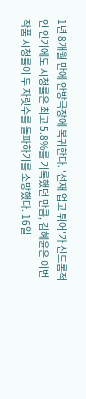1년 8개월 만에 안방극장에 복귀한다. '선재 업고 튀어'가 신드롬적인 인기에도 시청률은 최고 5.8%를 기록했던 만큼, 김혜윤은 이번 작품 시청률이 두 자릿수를 돌파하기를 소망했다. 16일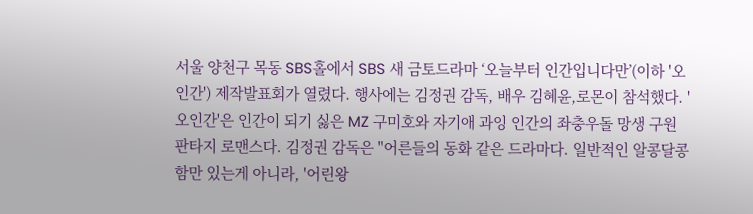서울 양천구 목동 SBS홀에서 SBS 새 금토드라마 ‘오늘부터 인간입니다만’(이하 '오인간') 제작발표회가 열렸다. 행사에는 김정권 감독, 배우 김혜윤,로몬이 참석했다. '오인간'은 인간이 되기 싫은 MZ 구미호와 자기애 과잉 인간의 좌충우돌 망생 구원 판타지 로맨스다. 김정권 감독은 "어른들의 동화 같은 드라마다. 일반적인 알콩달콩함만 있는게 아니라, '어린왕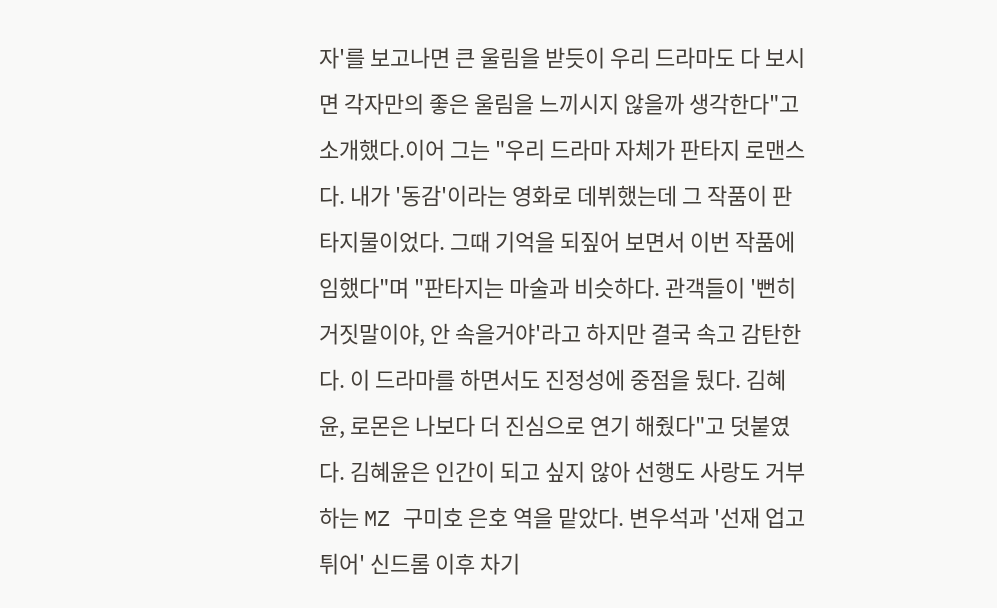자'를 보고나면 큰 울림을 받듯이 우리 드라마도 다 보시면 각자만의 좋은 울림을 느끼시지 않을까 생각한다"고 소개했다.이어 그는 "우리 드라마 자체가 판타지 로맨스다. 내가 '동감'이라는 영화로 데뷔했는데 그 작품이 판타지물이었다. 그때 기억을 되짚어 보면서 이번 작품에 임했다"며 "판타지는 마술과 비슷하다. 관객들이 '뻔히 거짓말이야, 안 속을거야'라고 하지만 결국 속고 감탄한다. 이 드라마를 하면서도 진정성에 중점을 뒀다. 김혜윤, 로몬은 나보다 더 진심으로 연기 해줬다"고 덧붙였다. 김혜윤은 인간이 되고 싶지 않아 선행도 사랑도 거부하는 MZ 구미호 은호 역을 맡았다. 변우석과 '선재 업고 튀어' 신드롬 이후 차기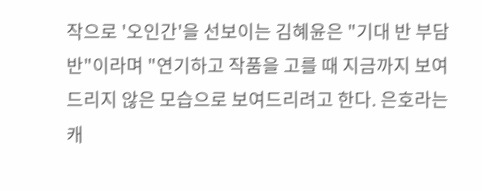작으로 '오인간'을 선보이는 김혜윤은 "기대 반 부담 반"이라며 "연기하고 작품을 고를 때 지금까지 보여드리지 않은 모습으로 보여드리려고 한다. 은호라는 캐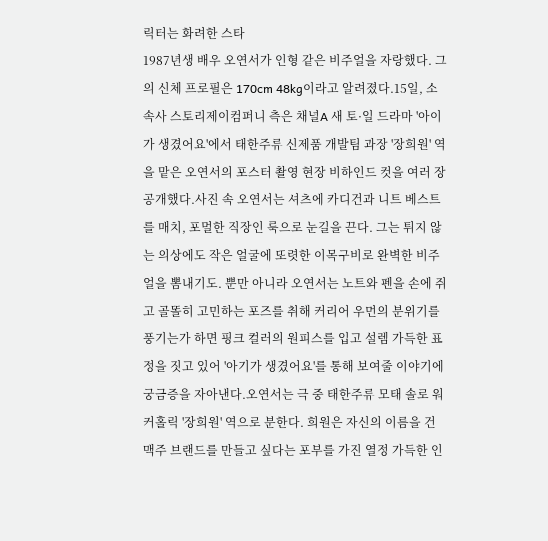릭터는 화려한 스타
1987년생 배우 오연서가 인형 같은 비주얼을 자랑했다. 그의 신체 프로필은 170cm 48kg이라고 알려졌다.15일, 소속사 스토리제이컴퍼니 측은 채널A 새 토·일 드라마 '아이가 생겼어요'에서 태한주류 신제품 개발팀 과장 '장희원' 역을 맡은 오연서의 포스터 촬영 현장 비하인드 컷을 여러 장 공개했다.사진 속 오연서는 셔츠에 카디건과 니트 베스트를 매치, 포멀한 직장인 룩으로 눈길을 끈다. 그는 튀지 않는 의상에도 작은 얼굴에 또렷한 이목구비로 완벽한 비주얼을 뽐내기도. 뿐만 아니라 오연서는 노트와 펜을 손에 쥐고 골똘히 고민하는 포즈를 취해 커리어 우먼의 분위기를 풍기는가 하면 핑크 컬러의 원피스를 입고 설렘 가득한 표정을 짓고 있어 '아기가 생겼어요'를 통해 보여줄 이야기에 궁금증을 자아낸다.오연서는 극 중 태한주류 모태 솔로 워커홀릭 '장희원' 역으로 분한다. 희원은 자신의 이름을 건 맥주 브랜드를 만들고 싶다는 포부를 가진 열정 가득한 인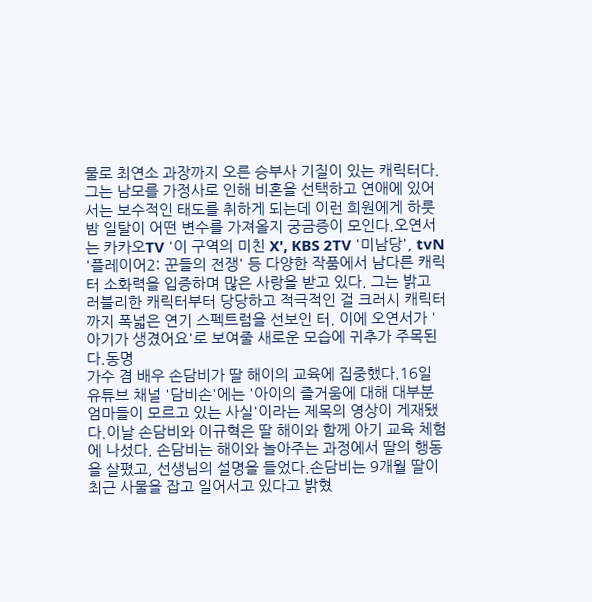물로 최연소 과장까지 오른 승부사 기질이 있는 캐릭터다. 그는 남모를 가정사로 인해 비혼을 선택하고 연애에 있어서는 보수적인 태도를 취하게 되는데 이런 희원에게 하룻밤 일탈이 어떤 변수를 가져올지 궁금증이 모인다.오연서는 카카오TV '이 구역의 미친 X', KBS 2TV '미남당', tvN '플레이어2: 꾼들의 전쟁' 등 다양한 작품에서 남다른 캐릭터 소화력을 입증하며 많은 사랑을 받고 있다. 그는 밝고 러블리한 캐릭터부터 당당하고 적극적인 걸 크러시 캐릭터까지 폭넓은 연기 스펙트럼을 선보인 터. 이에 오연서가 '아기가 생겼어요'로 보여줄 새로운 모습에 귀추가 주목된다.동명
가수 겸 배우 손담비가 딸 해이의 교육에 집중했다.16일 유튜브 채널 '담비손'에는 '아이의 즐거움에 대해 대부분 엄마들이 모르고 있는 사실'이라는 제목의 영상이 게재됐다.이날 손담비와 이규혁은 딸 해이와 함께 아기 교육 체험에 나섰다. 손담비는 해이와 놀아주는 과정에서 딸의 행동을 살폈고, 선생님의 설명을 들었다.손담비는 9개월 딸이 최근 사물을 잡고 일어서고 있다고 밝혔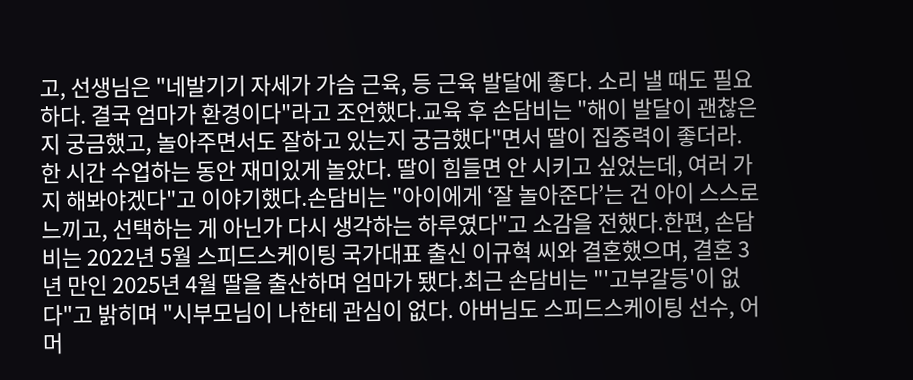고, 선생님은 "네발기기 자세가 가슴 근육, 등 근육 발달에 좋다. 소리 낼 때도 필요하다. 결국 엄마가 환경이다"라고 조언했다.교육 후 손담비는 "해이 발달이 괜찮은지 궁금했고, 놀아주면서도 잘하고 있는지 궁금했다"면서 딸이 집중력이 좋더라. 한 시간 수업하는 동안 재미있게 놀았다. 딸이 힘들면 안 시키고 싶었는데, 여러 가지 해봐야겠다"고 이야기했다.손담비는 "아이에게 ‘잘 놀아준다’는 건 아이 스스로 느끼고, 선택하는 게 아닌가 다시 생각하는 하루였다"고 소감을 전했다.한편, 손담비는 2022년 5월 스피드스케이팅 국가대표 출신 이규혁 씨와 결혼했으며, 결혼 3년 만인 2025년 4월 딸을 출산하며 엄마가 됐다.최근 손담비는 "'고부갈등'이 없다"고 밝히며 "시부모님이 나한테 관심이 없다. 아버님도 스피드스케이팅 선수, 어머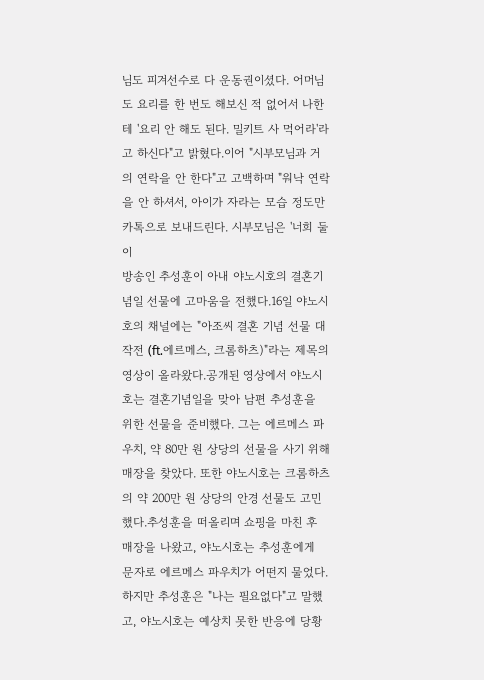님도 피겨선수로 다 운동권이셨다. 어머님도 요리를 한 번도 해보신 적 없어서 나한테 '요리 안 해도 된다. 밀키트 사 먹어라'라고 하신다"고 밝혔다.이어 "시부모님과 거의 연락을 안 한다"고 고백하며 "워낙 연락을 안 하셔서, 아이가 자라는 모습 정도만 카톡으로 보내드린다. 시부모님은 '너희 둘이
방송인 추성훈이 아내 야노시호의 결혼기념일 선물에 고마움을 전했다.16일 야노시호의 채널에는 "아조씨 결혼 기념 선물 대작전 (ft.에르메스, 크롬하츠)"라는 제목의 영상이 올라왔다.공개된 영상에서 야노시호는 결혼기념일을 맞아 남편 추성훈을 위한 선물을 준비했다. 그는 에르메스 파우치, 약 80만 원 상당의 선물을 사기 위해 매장을 찾았다. 또한 야노시호는 크롬하츠의 약 200만 원 상당의 안경 선물도 고민했다.추성훈을 떠올리며 쇼핑을 마친 후 매장을 나왔고, 야노시호는 추성훈에게 문자로 에르메스 파우치가 어떤지 물었다. 하지만 추성훈은 "나는 필요없다"고 말했고, 야노시호는 예상치 못한 반응에 당황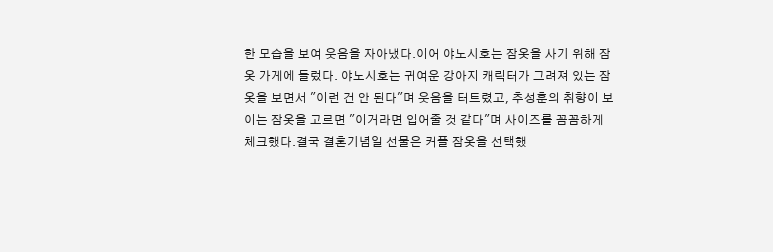한 모습을 보여 웃음을 자아냈다.이어 야노시호는 잠옷을 사기 위해 잠옷 가게에 들렀다. 야노시호는 귀여운 강아지 캐릭터가 그려져 있는 잠옷을 보면서 "이런 건 안 된다"며 웃음을 터트렸고, 추성훈의 취향이 보이는 잠옷을 고르면 "이거라면 입어줄 것 같다"며 사이즈를 꼼꼼하게 체크했다.결국 결혼기념일 선물은 커플 잠옷을 선택했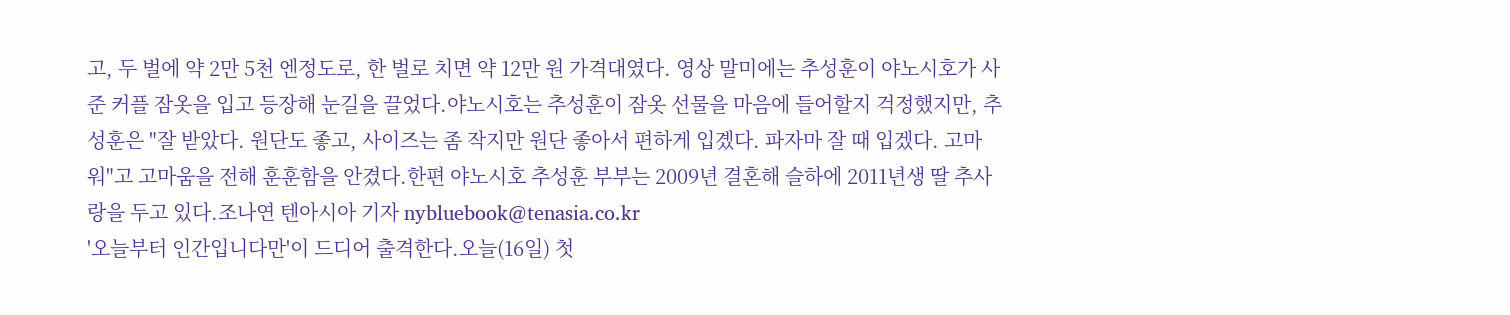고, 두 벌에 약 2만 5천 엔정도로, 한 벌로 치면 약 12만 원 가격대였다. 영상 말미에는 추성훈이 야노시호가 사준 커플 잠옷을 입고 등장해 눈길을 끌었다.야노시호는 추성훈이 잠옷 선물을 마음에 들어할지 걱정했지만, 추성훈은 "잘 받았다. 원단도 좋고, 사이즈는 좀 작지만 원단 좋아서 편하게 입곘다. 파자마 잘 때 입겠다. 고마워"고 고마움을 전해 훈훈함을 안겼다.한편 야노시호 추성훈 부부는 2009년 결혼해 슬하에 2011년생 딸 추사랑을 두고 있다.조나연 텐아시아 기자 nybluebook@tenasia.co.kr
'오늘부터 인간입니다만'이 드디어 출격한다.오늘(16일) 첫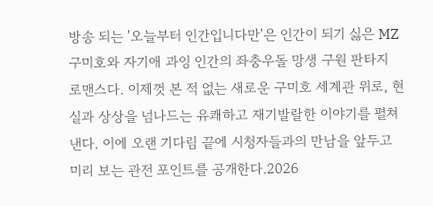방송 되는 '오늘부터 인간입니다만'은 인간이 되기 싫은 MZ 구미호와 자기애 과잉 인간의 좌충우돌 망생 구원 판타지 로맨스다. 이제껏 본 적 없는 새로운 구미호 세계관 위로, 현실과 상상을 넘나드는 유쾌하고 재기발랄한 이야기를 펼쳐낸다. 이에 오랜 기다림 끝에 시청자들과의 만남을 앞두고 미리 보는 관전 포인트를 공개한다.2026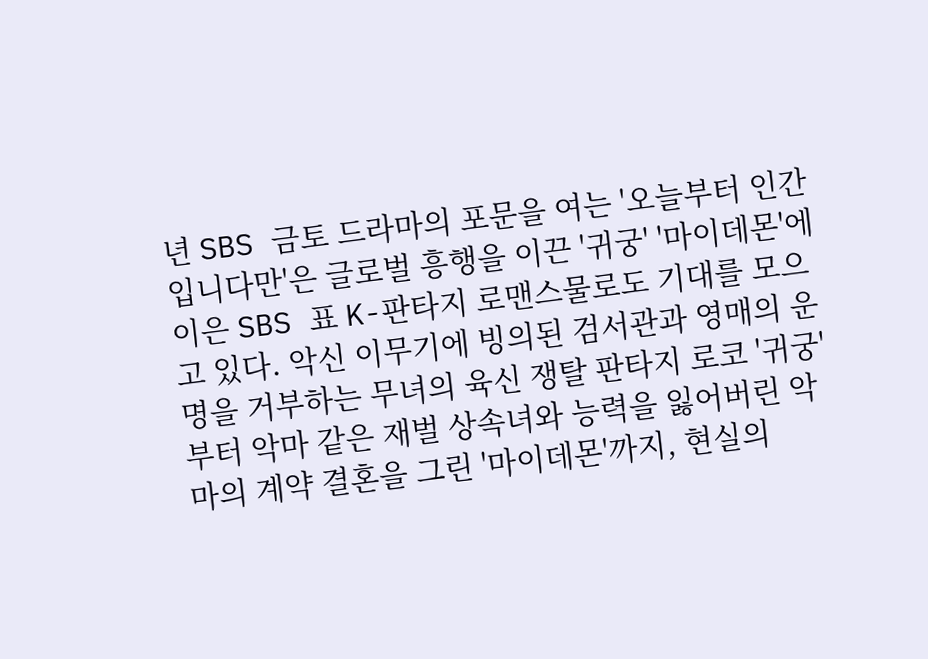년 SBS 금토 드라마의 포문을 여는 '오늘부터 인간입니다만'은 글로벌 흥행을 이끈 '귀궁' '마이데몬'에 이은 SBS 표 K-판타지 로맨스물로도 기대를 모으고 있다. 악신 이무기에 빙의된 검서관과 영매의 운명을 거부하는 무녀의 육신 쟁탈 판타지 로코 '귀궁'부터 악마 같은 재벌 상속녀와 능력을 잃어버린 악마의 계약 결혼을 그린 '마이데몬'까지, 현실의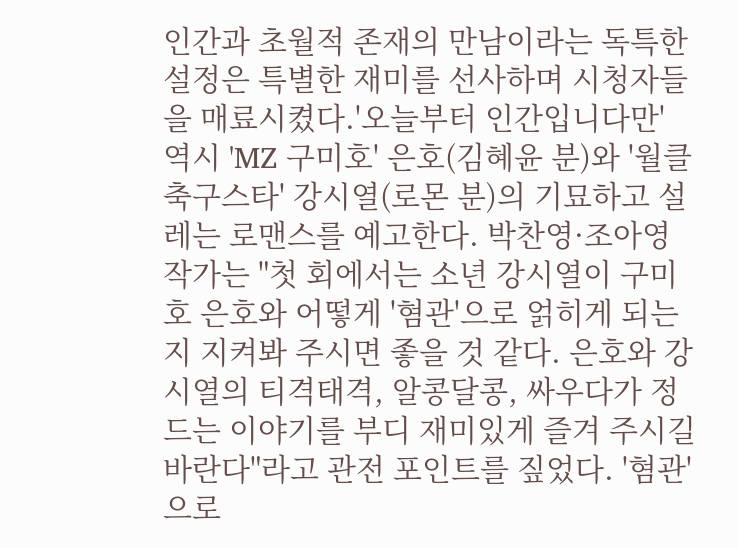인간과 초월적 존재의 만남이라는 독특한 설정은 특별한 재미를 선사하며 시청자들을 매료시켰다.'오늘부터 인간입니다만' 역시 'MZ 구미호' 은호(김혜윤 분)와 '월클 축구스타' 강시열(로몬 분)의 기묘하고 설레는 로맨스를 예고한다. 박찬영·조아영 작가는 "첫 회에서는 소년 강시열이 구미호 은호와 어떻게 '혐관'으로 얽히게 되는지 지켜봐 주시면 좋을 것 같다. 은호와 강시열의 티격태격, 알콩달콩, 싸우다가 정드는 이야기를 부디 재미있게 즐겨 주시길 바란다"라고 관전 포인트를 짚었다. '혐관'으로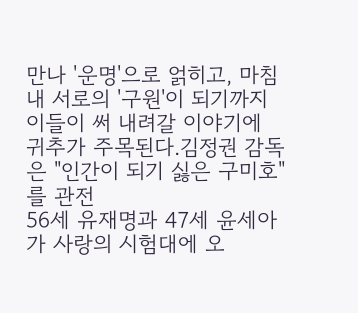만나 '운명'으로 얽히고, 마침내 서로의 '구원'이 되기까지 이들이 써 내려갈 이야기에 귀추가 주목된다.김정권 감독은 "인간이 되기 싫은 구미호"를 관전
56세 유재명과 47세 윤세아가 사랑의 시험대에 오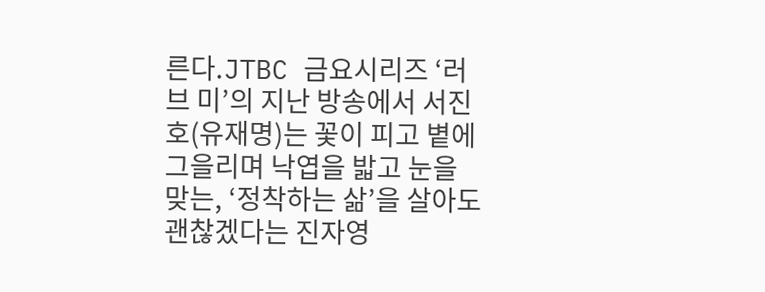른다.JTBC 금요시리즈 ‘러브 미’의 지난 방송에서 서진호(유재명)는 꽃이 피고 볕에 그을리며 낙엽을 밟고 눈을 맞는, ‘정착하는 삶’을 살아도 괜찮겠다는 진자영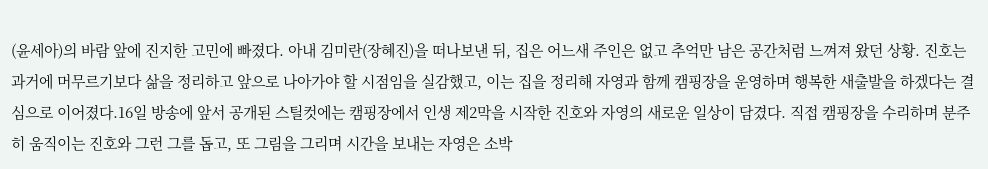(윤세아)의 바람 앞에 진지한 고민에 빠졌다. 아내 김미란(장혜진)을 떠나보낸 뒤, 집은 어느새 주인은 없고 추억만 남은 공간처럼 느껴져 왔던 상황. 진호는 과거에 머무르기보다 삶을 정리하고 앞으로 나아가야 할 시점임을 실감했고, 이는 집을 정리해 자영과 함께 캠핑장을 운영하며 행복한 새출발을 하겠다는 결심으로 이어졌다.16일 방송에 앞서 공개된 스틸컷에는 캠핑장에서 인생 제2막을 시작한 진호와 자영의 새로운 일상이 담겼다. 직접 캠핑장을 수리하며 분주히 움직이는 진호와 그런 그를 돕고, 또 그림을 그리며 시간을 보내는 자영은 소박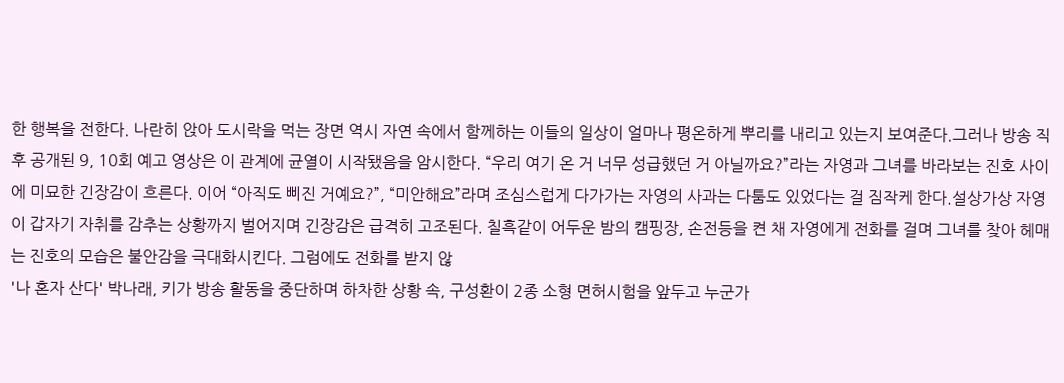한 행복을 전한다. 나란히 앉아 도시락을 먹는 장면 역시 자연 속에서 함께하는 이들의 일상이 얼마나 평온하게 뿌리를 내리고 있는지 보여준다.그러나 방송 직후 공개된 9, 10회 예고 영상은 이 관계에 균열이 시작됐음을 암시한다. “우리 여기 온 거 너무 성급했던 거 아닐까요?”라는 자영과 그녀를 바라보는 진호 사이에 미묘한 긴장감이 흐른다. 이어 “아직도 삐진 거예요?”, “미안해요”라며 조심스럽게 다가가는 자영의 사과는 다툼도 있었다는 걸 짐작케 한다.설상가상 자영이 갑자기 자취를 감추는 상황까지 벌어지며 긴장감은 급격히 고조된다. 칠흑같이 어두운 밤의 캠핑장, 손전등을 켠 채 자영에게 전화를 걸며 그녀를 찾아 헤매는 진호의 모습은 불안감을 극대화시킨다. 그럼에도 전화를 받지 않
'나 혼자 산다' 박나래, 키가 방송 활동을 중단하며 하차한 상황 속, 구성환이 2종 소형 면허시험을 앞두고 누군가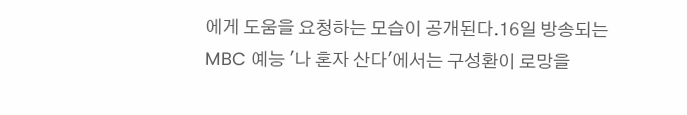에게 도움을 요청하는 모습이 공개된다.16일 방송되는 MBC 예능 '나 혼자 산다'에서는 구성환이 로망을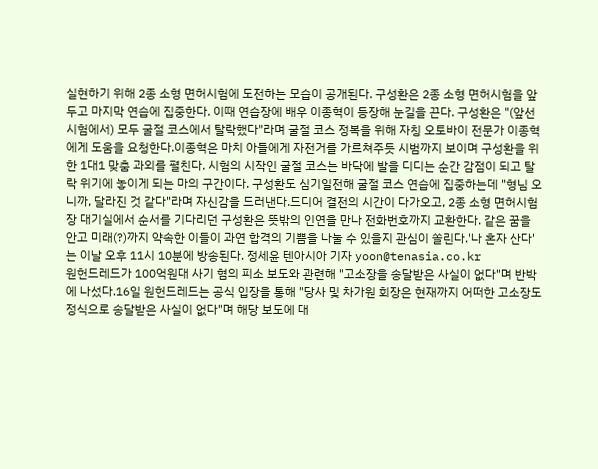실현하기 위해 2종 소형 면허시험에 도전하는 모습이 공개된다. 구성환은 2종 소형 면허시험을 앞두고 마지막 연습에 집중한다. 이때 연습장에 배우 이종혁이 등장해 눈길을 끈다. 구성환은 "(앞선 시험에서) 모두 굴절 코스에서 탈락했다"라며 굴절 코스 정복을 위해 자칭 오토바이 전문가 이종혁에게 도움을 요청한다.이종혁은 마치 아들에게 자전거를 가르쳐주듯 시범까지 보이며 구성환을 위한 1대1 맞춤 과외를 펼친다. 시험의 시작인 굴절 코스는 바닥에 발을 디디는 순간 감점이 되고 탈락 위기에 놓이게 되는 마의 구간이다. 구성환도 심기일전해 굴절 코스 연습에 집중하는데 "형님 오니까, 달라진 것 같다"라며 자신감을 드러낸다.드디어 결전의 시간이 다가오고, 2종 소형 면허시험장 대기실에서 순서를 기다리던 구성환은 뜻밖의 인연을 만나 전화번호까지 교환한다. 같은 꿈을 안고 미래(?)까지 약속한 이들이 과연 합격의 기쁨을 나눌 수 있을지 관심이 쏠린다.'나 혼자 산다'는 이날 오후 11시 10분에 방송된다. 정세윤 텐아시아 기자 yoon@tenasia.co.kr
원헌드레드가 100억원대 사기 혐의 피소 보도와 관련해 "고소장을 송달받은 사실이 없다"며 반박에 나섰다.16일 원헌드레드는 공식 입장을 통해 "당사 및 차가원 회장은 현재까지 어떠한 고소장도 정식으로 송달받은 사실이 없다"며 해당 보도에 대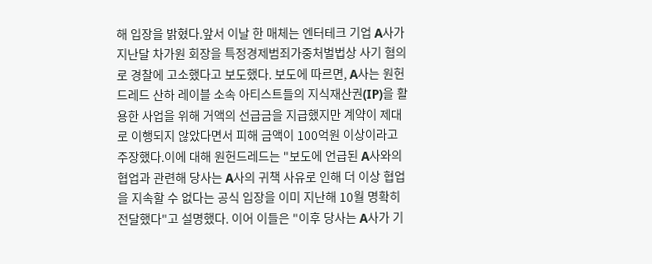해 입장을 밝혔다.앞서 이날 한 매체는 엔터테크 기업 A사가 지난달 차가원 회장을 특정경제범죄가중처벌법상 사기 혐의로 경찰에 고소했다고 보도했다. 보도에 따르면, A사는 원헌드레드 산하 레이블 소속 아티스트들의 지식재산권(IP)을 활용한 사업을 위해 거액의 선급금을 지급했지만 계약이 제대로 이행되지 않았다면서 피해 금액이 100억원 이상이라고 주장했다.이에 대해 원헌드레드는 "보도에 언급된 A사와의 협업과 관련해 당사는 A사의 귀책 사유로 인해 더 이상 협업을 지속할 수 없다는 공식 입장을 이미 지난해 10월 명확히 전달했다"고 설명했다. 이어 이들은 "이후 당사는 A사가 기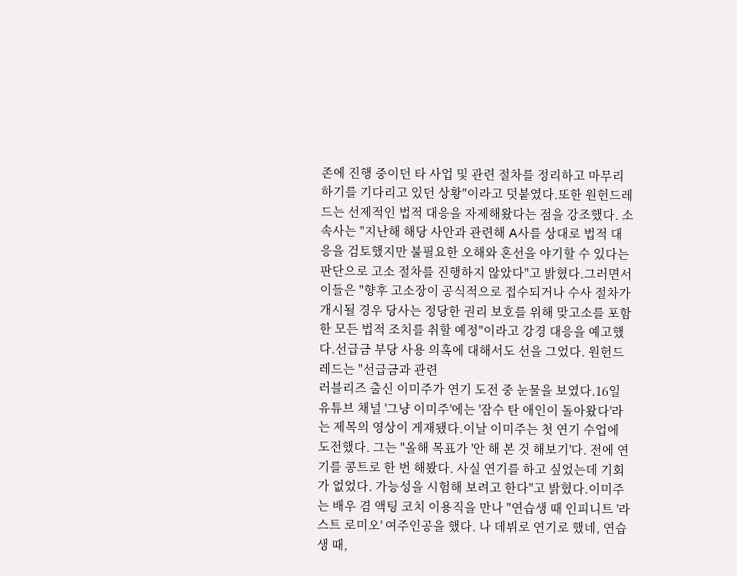존에 진행 중이던 타 사업 및 관련 절차를 정리하고 마무리하기를 기다리고 있던 상황"이라고 덧붙였다.또한 원헌드레드는 선제적인 법적 대응을 자제해왔다는 점을 강조했다. 소속사는 "지난해 해당 사안과 관련해 A사를 상대로 법적 대응을 검토했지만 불필요한 오해와 혼선을 야기할 수 있다는 판단으로 고소 절차를 진행하지 않았다"고 밝혔다.그러면서 이들은 "향후 고소장이 공식적으로 접수되거나 수사 절차가 개시될 경우 당사는 정당한 권리 보호를 위해 맞고소를 포함한 모든 법적 조치를 취할 예정"이라고 강경 대응을 예고했다.선급금 부당 사용 의혹에 대해서도 선을 그었다. 원헌드레드는 "선급금과 관련
러블리즈 출신 이미주가 연기 도전 중 눈물을 보였다.16일 유튜브 채널 '그냥 이미주'에는 '잠수 탄 애인이 돌아왔다'라는 제목의 영상이 게재됐다.이날 이미주는 첫 연기 수업에 도전했다. 그는 "올해 목표가 '안 해 본 것 해보기'다. 전에 연기를 콩트로 한 번 해봤다. 사실 연기를 하고 싶었는데 기회가 없었다. 가능성을 시험해 보려고 한다"고 밝혔다.이미주는 배우 겸 액팅 코치 이용직을 만나 "연습생 때 인피니트 '라스트 로미오' 여주인공을 했다. 나 데뷔로 연기로 했네, 연습생 때,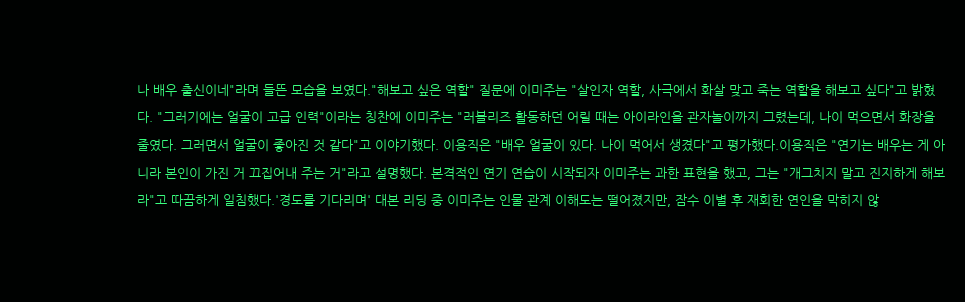나 배우 출신이네"라며 들뜬 모습을 보였다."해보고 싶은 역할" 질문에 이미주는 "살인자 역할, 사극에서 화살 맞고 죽는 역할을 해보고 싶다"고 밝혔다. "그러기에는 얼굴이 고급 인력"이라는 칭찬에 이미주는 "러블리즈 활동하던 어릴 때는 아이라인을 관자놀이까지 그렸는데, 나이 먹으면서 화장을 줄였다. 그러면서 얼굴이 좋아진 것 같다"고 이야기했다. 이용직은 "배우 얼굴이 있다. 나이 먹어서 생겼다"고 평가했다.이용직은 "연기는 배우는 게 아니라 본인이 가진 거 끄집어내 주는 거"라고 설명했다. 본격적인 연기 연습이 시작되자 이미주는 과한 표현을 했고, 그는 "개그치지 말고 진지하게 해보라"고 따끔하게 일침했다.'경도를 기다리며' 대본 리딩 중 이미주는 인물 관계 이해도는 떨어졌지만, 잠수 이별 후 재회한 연인을 막히지 않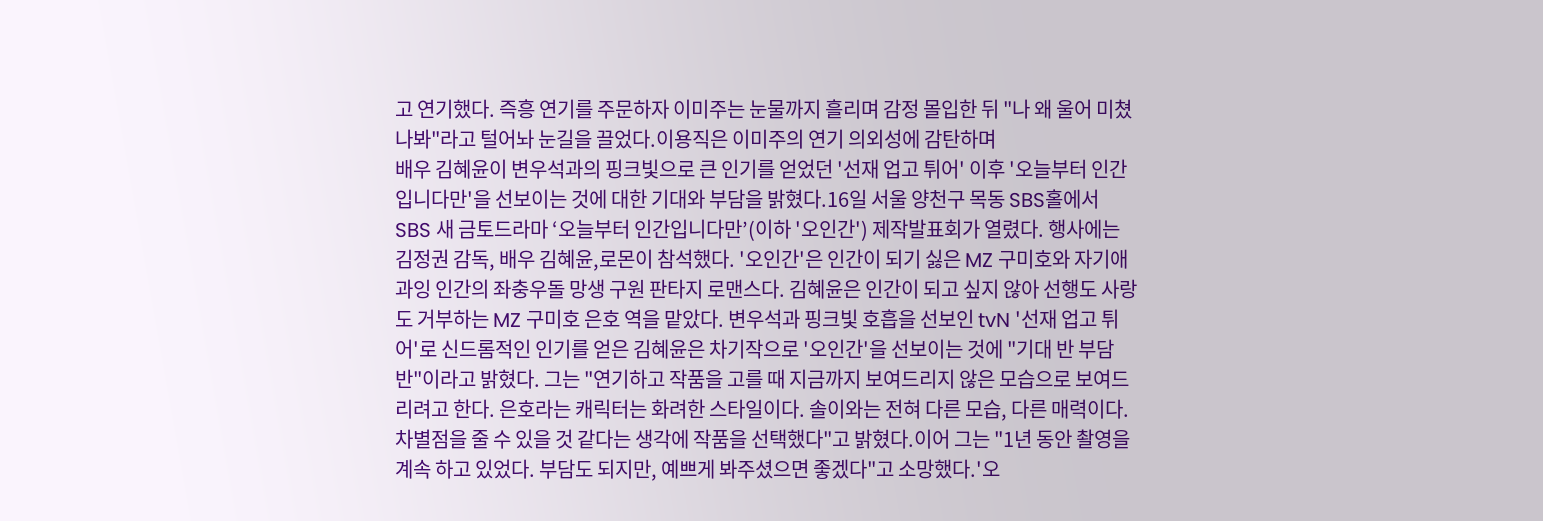고 연기했다. 즉흥 연기를 주문하자 이미주는 눈물까지 흘리며 감정 몰입한 뒤 "나 왜 울어 미쳤나봐"라고 털어놔 눈길을 끌었다.이용직은 이미주의 연기 의외성에 감탄하며
배우 김혜윤이 변우석과의 핑크빛으로 큰 인기를 얻었던 '선재 업고 튀어' 이후 '오늘부터 인간입니다만'을 선보이는 것에 대한 기대와 부담을 밝혔다.16일 서울 양천구 목동 SBS홀에서 SBS 새 금토드라마 ‘오늘부터 인간입니다만’(이하 '오인간') 제작발표회가 열렸다. 행사에는 김정권 감독, 배우 김혜윤,로몬이 참석했다. '오인간'은 인간이 되기 싫은 MZ 구미호와 자기애 과잉 인간의 좌충우돌 망생 구원 판타지 로맨스다. 김혜윤은 인간이 되고 싶지 않아 선행도 사랑도 거부하는 MZ 구미호 은호 역을 맡았다. 변우석과 핑크빛 호흡을 선보인 tvN '선재 업고 튀어'로 신드롬적인 인기를 얻은 김혜윤은 차기작으로 '오인간'을 선보이는 것에 "기대 반 부담 반"이라고 밝혔다. 그는 "연기하고 작품을 고를 때 지금까지 보여드리지 않은 모습으로 보여드리려고 한다. 은호라는 캐릭터는 화려한 스타일이다. 솔이와는 전혀 다른 모습, 다른 매력이다. 차별점을 줄 수 있을 것 같다는 생각에 작품을 선택했다"고 밝혔다.이어 그는 "1년 동안 촬영을 계속 하고 있었다. 부담도 되지만, 예쁘게 봐주셨으면 좋겠다"고 소망했다.'오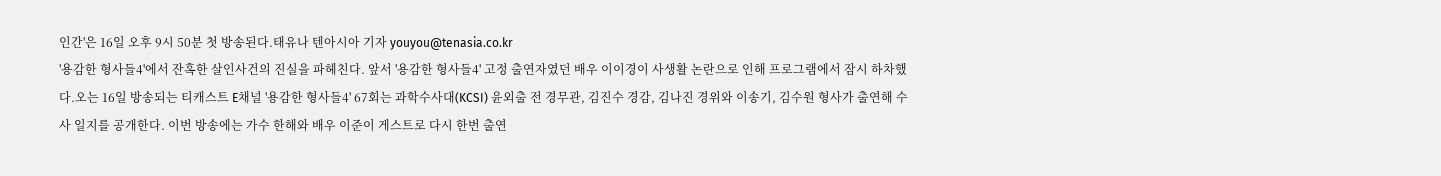인간'은 16일 오후 9시 50분 첫 방송된다.태유나 텐아시아 기자 youyou@tenasia.co.kr
'용감한 형사들4'에서 잔혹한 살인사건의 진실을 파헤친다. 앞서 '용감한 형사들4' 고정 출연자였던 배우 이이경이 사생활 논란으로 인해 프로그램에서 잠시 하차했다.오는 16일 방송되는 티캐스트 E채널 '용감한 형사들4' 67회는 과학수사대(KCSI) 윤외출 전 경무관, 김진수 경감, 김나진 경위와 이송기, 김수원 형사가 출연해 수사 일지를 공개한다. 이번 방송에는 가수 한해와 배우 이준이 게스트로 다시 한번 출연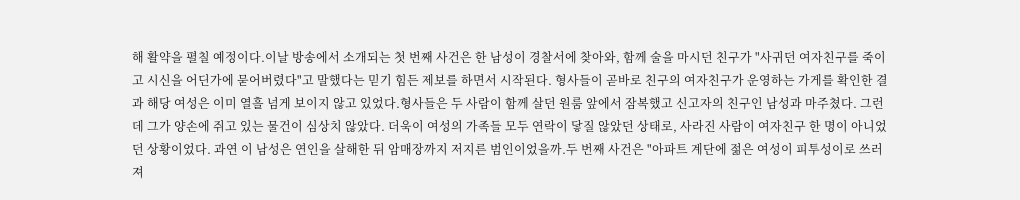해 활약을 펼칠 예정이다.이날 방송에서 소개되는 첫 번째 사건은 한 남성이 경찰서에 찾아와, 함께 술을 마시던 친구가 "사귀던 여자친구를 죽이고 시신을 어딘가에 묻어버렸다"고 말했다는 믿기 힘든 제보를 하면서 시작된다. 형사들이 곧바로 친구의 여자친구가 운영하는 가게를 확인한 결과 해당 여성은 이미 열흘 넘게 보이지 않고 있었다.형사들은 두 사람이 함께 살던 원룸 앞에서 잠복했고 신고자의 친구인 남성과 마주쳤다. 그런데 그가 양손에 쥐고 있는 물건이 심상치 않았다. 더욱이 여성의 가족들 모두 연락이 닿질 않았던 상태로, 사라진 사람이 여자친구 한 명이 아니었던 상황이었다. 과연 이 남성은 연인을 살해한 뒤 암매장까지 저지른 범인이었을까.두 번째 사건은 "아파트 계단에 젊은 여성이 피투성이로 쓰러져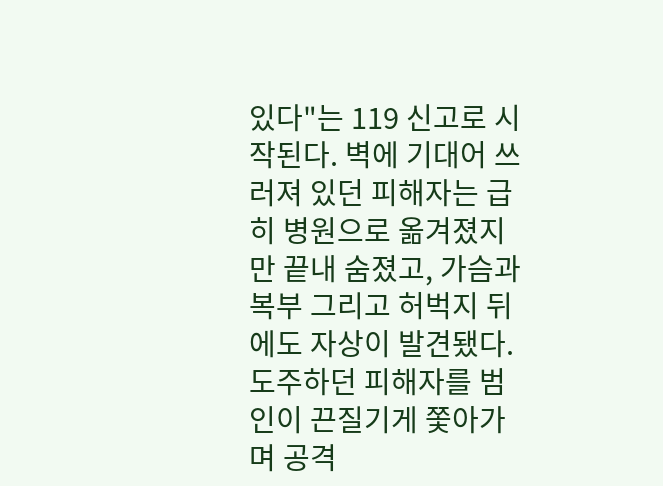있다"는 119 신고로 시작된다. 벽에 기대어 쓰러져 있던 피해자는 급히 병원으로 옮겨졌지만 끝내 숨졌고, 가슴과 복부 그리고 허벅지 뒤에도 자상이 발견됐다. 도주하던 피해자를 범인이 끈질기게 쫓아가며 공격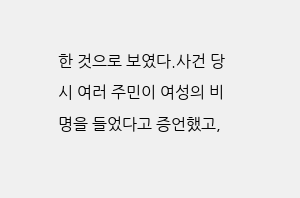한 것으로 보였다.사건 당시 여러 주민이 여성의 비명을 들었다고 증언했고,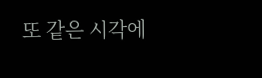또 같은 시각에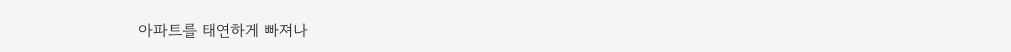아파트를 태연하게 빠져나